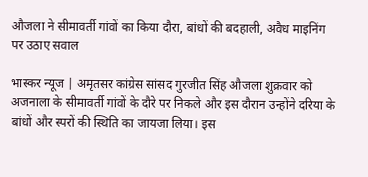औजला ने सीमावर्ती गांवों का किया दौरा, बांधों की बदहाली, अवैध माइनिंग पर उठाए सवाल

भास्कर न्यूज | अमृतसर कांग्रेस सांसद गुरजीत सिंह औजला शुक्रवार को अजनाला के सीमावर्ती गांवों के दौरे पर निकले और इस दौरान उन्होंने दरिया के बांधों और स्परों की स्थिति का जायजा लिया। इस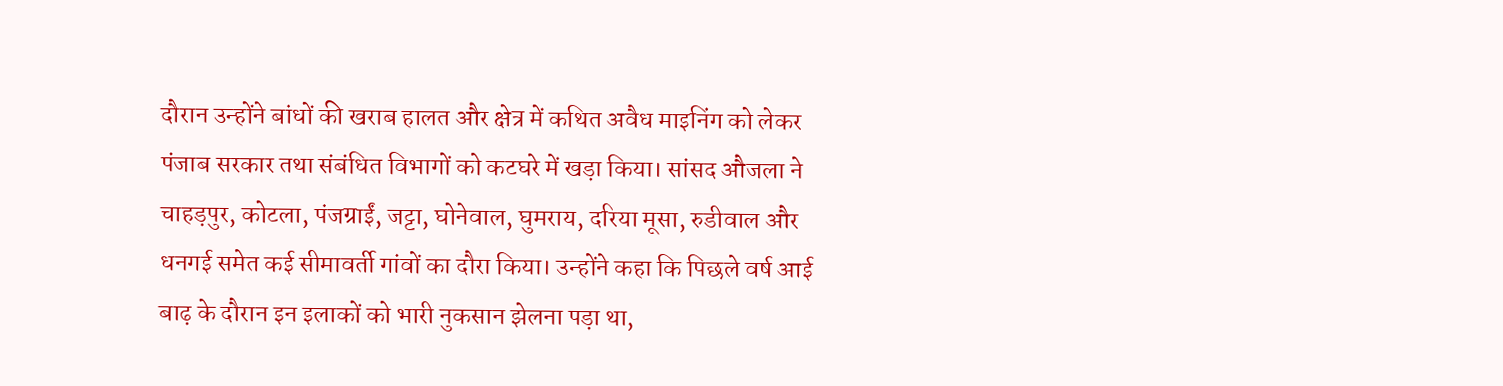दौरान उन्होंने बांधों की खराब हालत और क्षेत्र में कथित अवैध माइनिंग को लेकर पंजाब सरकार तथा संबंधित विभागों को कटघरे में खड़ा किया। सांसद औजला ने चाहड़पुर, कोटला, पंजग्राईं, जट्टा, घोनेवाल, घुमराय, दरिया मूसा, रुडीवाल और धनगई समेत कई सीमावर्ती गांवों का दौरा किया। उन्होंने कहा कि पिछले वर्ष आई बाढ़ के दौरान इन इलाकों को भारी नुकसान झेलना पड़ा था,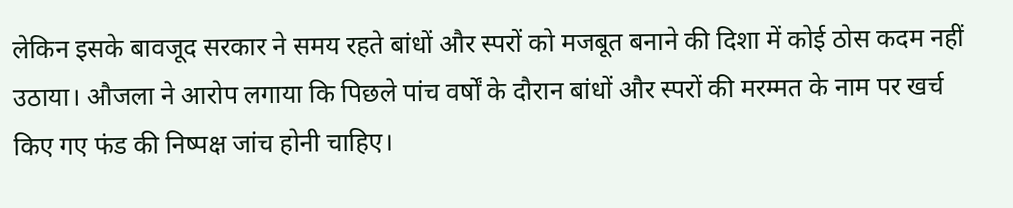लेकिन इसके बावजूद सरकार ने समय रहते बांधों और स्परों को मजबूत बनाने की दिशा में कोई ठोस कदम नहीं उठाया। औजला ने आरोप लगाया कि पिछले पांच वर्षों के दौरान बांधों और स्परों की मरम्मत के नाम पर खर्च किए गए फंड की निष्पक्ष जांच होनी चाहिए।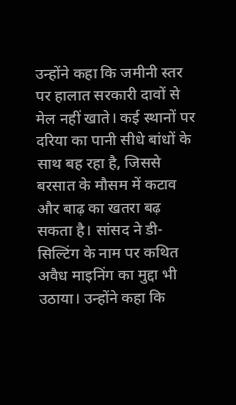उन्होंने कहा कि जमीनी स्तर पर हालात सरकारी दावों से मेल नहीं खाते। कई स्थानों पर दरिया का पानी सीधे बांधों के साथ बह रहा है, जिससे बरसात के मौसम में कटाव और बाढ़ का खतरा बढ़ सकता है। सांसद ने डी-सिल्टिंग के नाम पर कथित अवैध माइनिंग का मुद्दा भी उठाया। उन्होंने कहा कि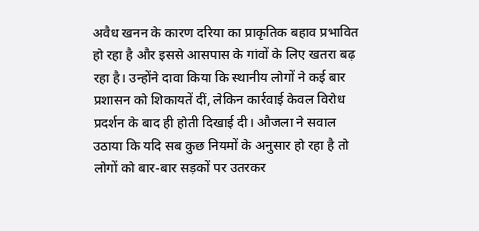अवैध खनन के कारण दरिया का प्राकृतिक बहाव प्रभावित हो रहा है और इससे आसपास के गांवों के लिए खतरा बढ़ रहा है। उन्होंने दावा किया कि स्थानीय लोगों ने कई बार प्रशासन को शिकायतें दीं, लेकिन कार्रवाई केवल विरोध प्रदर्शन के बाद ही होती दिखाई दी। औजला ने सवाल उठाया कि यदि सब कुछ नियमों के अनुसार हो रहा है तो लोगों को बार-बार सड़कों पर उतरकर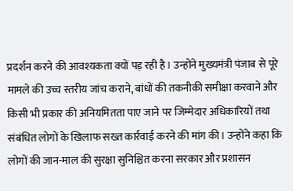प्रदर्शन करने की आवश्यकता क्यों पड़ रही है। उन्होंने मुख्यमंत्री पंजाब से पूरे मामले की उच्च स्तरीय जांच कराने, बांधों की तकनीकी समीक्षा करवाने और किसी भी प्रकार की अनियमितता पाए जाने पर जिम्मेदार अधिकारियों तथा संबंधित लोगों के खिलाफ सख्त कार्रवाई करने की मांग की। उन्होंने कहा कि लोगों की जान-माल की सुरक्षा सुनिश्चित करना सरकार और प्रशासन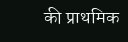की प्राथमिक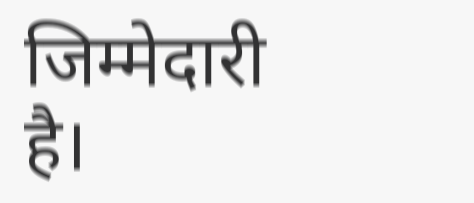जिम्मेदारी है।